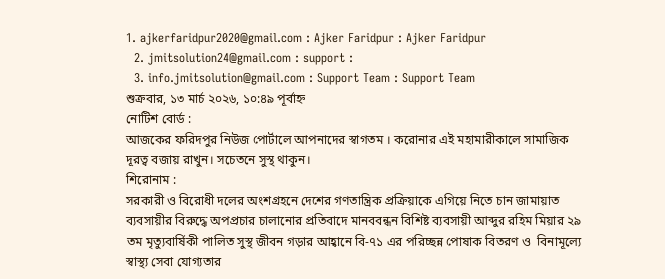1. ajkerfaridpur2020@gmail.com : Ajker Faridpur : Ajker Faridpur
  2. jmitsolution24@gmail.com : support :
  3. info.jmitsolution@gmail.com : Support Team : Support Team
শুক্রবার, ১৩ মার্চ ২০২৬, ১০:৪৯ পূর্বাহ্ন
নোটিশ বোর্ড :
আজকের ফরিদপুর নিউজ পোর্টালে আপনাদের স্বাগতম । করোনার এই মহামারীকালে সামাজিক দূরত্ব বজায় রাখুন। সচেতনে সুস্থ থাকুন।
শিরোনাম :
সরকারী ও বিরোধী দলের অংশগ্রহনে দেশের গণতান্ত্রিক প্রক্রিয়াকে এগিয়ে নিতে চান জামায়াত ব্যবসায়ীর বিরুদ্ধে অপপ্রচার চালানোর প্রতিবাদে মানববন্ধন বিশিষ্ট ব্যবসায়ী আব্দুর রহিম মিয়ার ২৯ তম মৃত্যুবার্ষিকী পালিত সুস্থ জীবন গড়ার আহ্বানে বি-৭১ এর পরিচ্ছন্ন পোষাক বিতরণ ও  বিনামূল্যে স্বাস্থ্য সেবা যোগ্যতার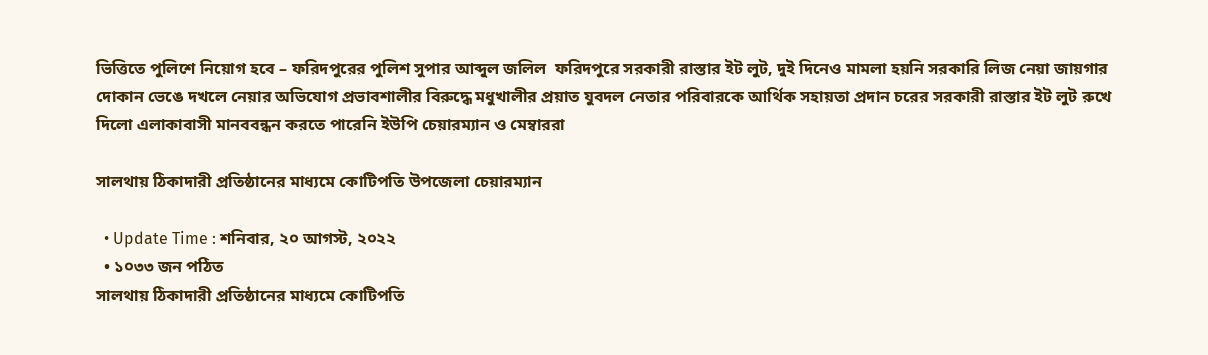ভিত্তিতে পুলিশে নিয়োগ হবে – ফরিদপুরের পুলিশ সুপার আব্দুল জলিল  ফরিদপুরে সরকারী রাস্তার ইট লুট, দুই দিনেও মামলা হয়নি সরকারি লিজ নেয়া জায়গার দোকান ভেঙে দখলে নেয়ার অভিযোগ প্রভাবশালীর বিরুদ্ধে মধুখালীর প্রয়াত যুবদল নেতার পরিবারকে আর্থিক সহায়তা প্রদান চরের সরকারী রাস্তার ইট লুট রুখে দিলো এলাকাবাসী মানববন্ধন করতে পারেনি ইউপি চেয়ারম্যান ও মেম্বাররা

সালথায় ঠিকাদারী প্রতিষ্ঠা‌নের মাধ‌্যমে কো‌টিপ‌তি উপ‌জেলা চেয়ারম‌্যান

  • Update Time : শনিবার, ২০ আগস্ট, ২০২২
  • ১০৩৩ জন পঠিত
সালথায় ঠিকাদারী প্রতিষ্ঠা‌নের মাধ‌্যমে কো‌টিপ‌তি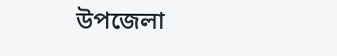উপ‌জেলা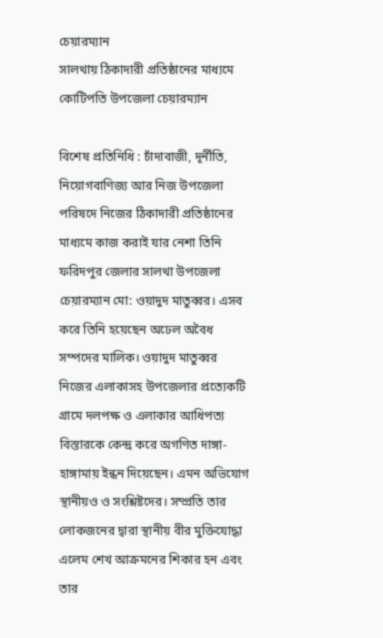চেয়ারম‌্যান
সালথায় ঠিকাদারী প্রতিষ্ঠা‌নের মাধ‌্যমে কো‌টিপ‌তি উপ‌জেলা চেয়ারম‌্যান

বিশেষ প্রতিনিধি : চাঁদাবাজী, দূর্নীতি, নিয়োগবাণিজ্য আর নিজ উপ‌জেলা প‌রিষ‌দে নিজের ঠিকাদারী প্রতিষ্ঠা‌নের মাধ‌্যমে কাজ করাই যার নেশা তিনি ফরিদপুর জেলার সালথা উপজেলা চেয়ারম্যান মো: ওয়াদুদ মাতুব্বর। এসব করে তিনি হয়েছেন অঢেল অ‌বৈধ সম্প‌দের মালিক। ওয়াদুদ মাতুব্বর নিজের এলাকাসহ উপজেলার প্রত্যেকটি গ্রামে দলপক্ষ ও এলাকার আধিপত্য বিস্তারকে কেন্দ্র করে অগণিত দাঙ্গা-হাঙ্গামায় ইন্ধন দিয়েছেন। এমন অভিযোগ স্থানীয়ও ও সংশ্লিষ্টদের। সম্প্রতি তার লোকজনের দ্বারা স্থানীয় বীর মুক্তিযোদ্ধা এলেম শেখ আক্রমনের শিকার হন এবং তার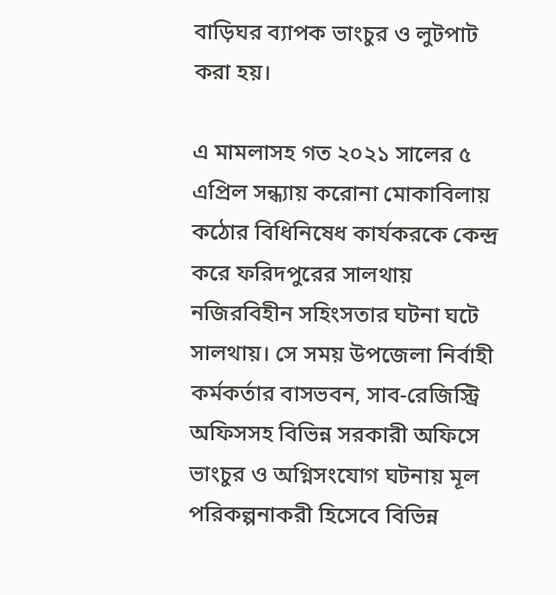বাড়িঘর ব্যাপক ভাংচুর ও লুটপাট করা হয়।

এ মামলাসহ গত ২০২১ সালের ৫ এপ্রিল সন্ধ্যায় করোনা মোকাবিলায় কঠোর বিধিনিষেধ কার্যকরকে কেন্দ্র করে ফরিদপুরের সালথায় নজিরবিহীন সহিংসতার ঘটনা ঘটে সালথায়। সে সময় উপজেলা নির্বাহী কর্মকর্তার বাসভবন, সাব-রেজিস্ট্রি অফিসসহ বিভিন্ন সরকারী অফিসে ভাংচুর ও অগ্নিসংযোগ ঘটনায় মূল পরিকল্পনাকরী হিসেবে বিভিন্ন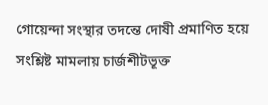গোয়েন্দা সংস্থার তদন্তে দোষী প্রমাণিত হয়ে সংশ্লিষ্ট মামলায় চার্জশীটভূক্ত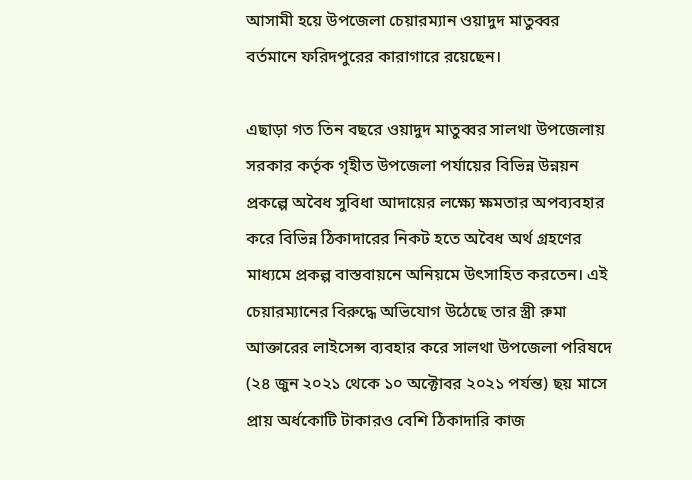আসামী হ‌য়ে উপজেলা চেয়ারম্যান ওয়াদুদ মাতুব্বর বর্তমানে ফরিদপুরের কারাগারে রয়েছেন।

এছাড়া গত তিন বছরে ওয়াদুদ মাতুব্বর সালথা উপজেলায় সরকার কর্তৃক গৃহীত উপজেলা পর্যায়ের বিভিন্ন উন্নয়ন প্রকল্পে অবৈধ সুবিধা আদায়ের লক্ষ্যে ক্ষমতার অপব্যবহার করে বিভিন্ন ঠিকাদারের নিকট হতে অবৈধ অর্থ গ্রহণের মাধ্যমে প্রকল্প বাস্তবায়নে অনিয়মে উৎসাহিত করতেন। এই চেয়ারম্যানের বিরুদ্ধে অভিযোগ উঠেছে তার স্ত্রী রুমা আক্তা‌রের লাইসেন্স ব্যবহার করে সালথা উপ‌জেলা পরিষদে (২৪ জুন ২০২১ থে‌কে ১০ অক্টোবর ২০২১ পর্যন্ত) ছয় মা‌সে প্রায় অর্ধকোটি টাকারও বেশি ঠিকাদারি কাজ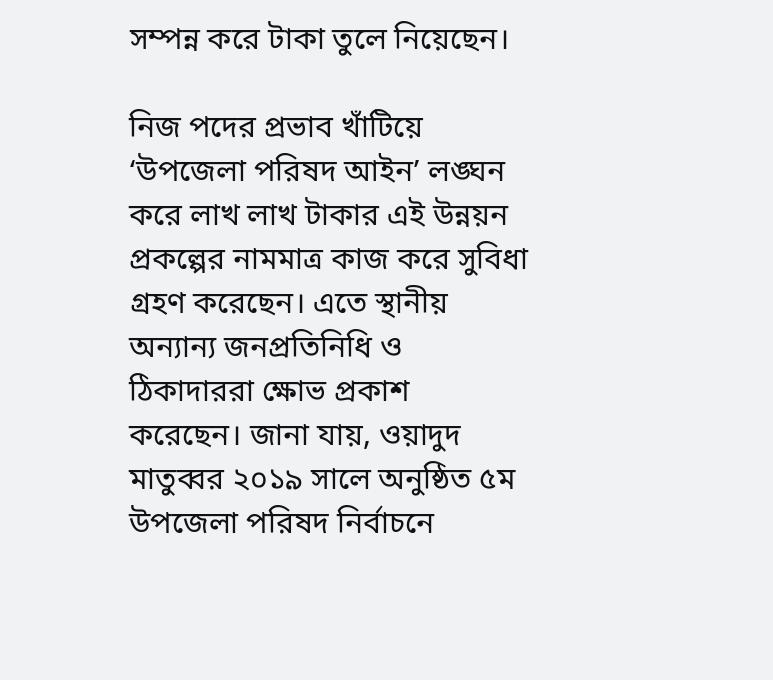সম্পন্ন ক‌রে টাকা তু‌লে নি‌য়ে‌ছেন।

নিজ প‌দের প্রভাব খাঁটিয়ে ‘উপজেলা পরিষদ আইন’ লঙ্ঘন করে লাখ লাখ টাকার এই উন্নয়ন প্রকল্পের নামমাত্র কাজ করে সুবিধা গ্রহণ করেছেন। এতে স্থানীয় অন্যান্য জনপ্রতিনিধি ও ঠিকাদাররা ক্ষোভ প্রকাশ করেছেন। জানা যায়, ওয়াদ‌ুদ মাতুব্বর ২০১৯ সালে অনুষ্ঠিত ৫ম উপজেলা পরিষদ নির্বাচনে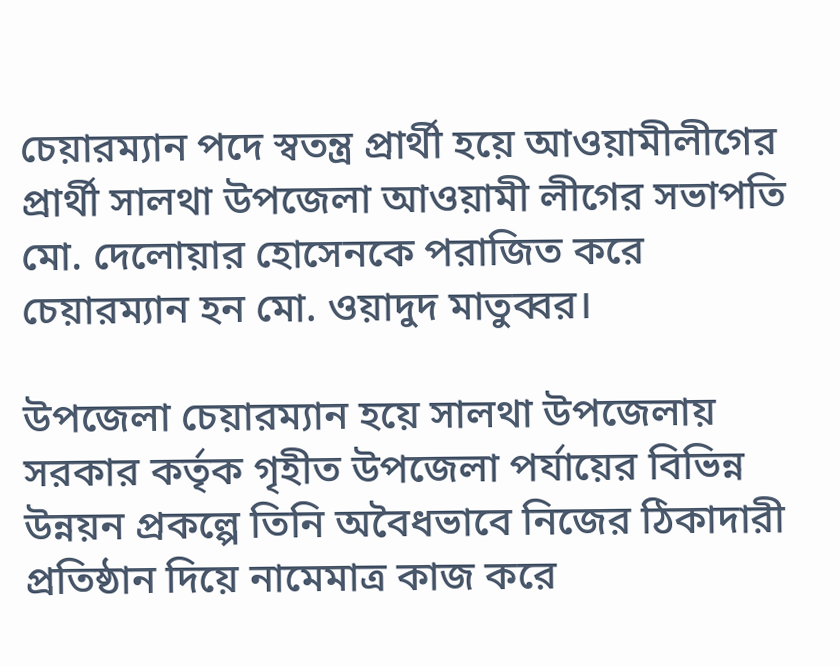চেয়ারম্যান পদে স্বতন্ত্র প্রার্থী হয়ে আওয়ামীলীগের প্রার্থী সালথা উপজেলা আওয়ামী লীগের সভাপতি মো. দেলোয়ার হোসেনকে পরাজিত করে চেয়ারম্যান হন মো. ওয়াদুদ মাতুব্বর।

উপজেলা চেয়ারম্যান হ‌য়ে সালথা উপজেলায় সরকার কর্তৃক গৃহীত উপজেলা পর্যায়ের বিভিন্ন উন্নয়ন প্রকল্পে তিনি অবৈধভা‌বে নি‌জের ঠিকাদারী প্রতিষ্ঠান দি‌য়ে নামেমাত্র কাজ ক‌রে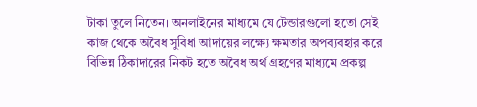টাকা তু‌লে নি‌তেন। অনলাই‌নের মাধ‌্যমে যে টেন্ডারগু‌লো হ‌তো সেই কাজ থে‌কে অ‌বৈধ সুবিধা আদায়ের লক্ষ্যে ক্ষমতার অপব্যবহার করে বিভিন্ন ঠিকাদারের নিকট হতে অবৈধ অর্থ গ্রহণের মাধ্যমে প্রকল্প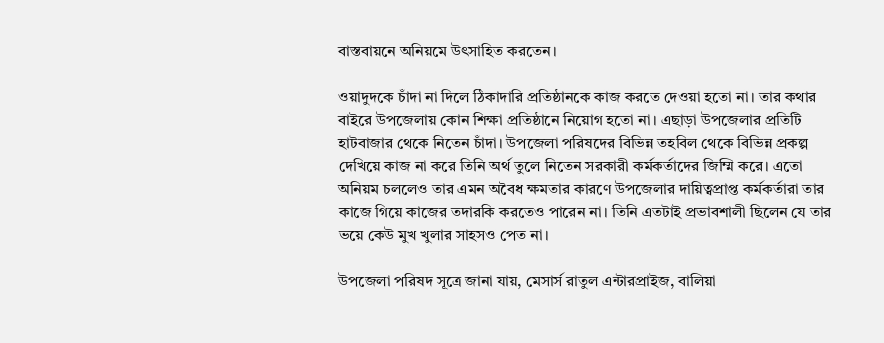বাস্তবায়নে অনিয়মে উৎসাহিত করতেন।

ওয়াদুদকে চাঁদা না দিলে ঠিকাদারি প্রতিষ্ঠানকে কাজ করতে দেওয়া হতো না। তার কথার বাইরে উপজেলায় কোন শিক্ষা প্রতিষ্ঠানে নিয়োগ হতো না। এছাড়া উপজেলার প্রতিটি হাটবাজার থেকে নিতেন চাঁদা। উপজেলা পরিষদের বিভিন্ন তহবিল থেকে বিভিন্ন প্রকল্প দেখিয়ে কাজ না করে তিনি অর্থ তুলে নিতেন সরকারী কর্মকর্তাদের জিম্মি করে। এতো অনিয়ম চললেও তার এমন অ‌বৈধ ক্ষমতার কারণে উপ‌জেলার দায়িত্বপ্রাপ্ত কর্মকর্তারা তার কাজে গিয়ে কাজের তদারকি করতেও পারেন না। তিনি এতটাই প্রভাবশালী ছিলেন যে তার ভয়ে কেউ মুখ খুলার সাহসও পেত না।

উপজেলা পরিষদ সূত্রে জানা যায়, মেসার্স রাতুল এন্টারপ্রাইজ, বা‌লিয়া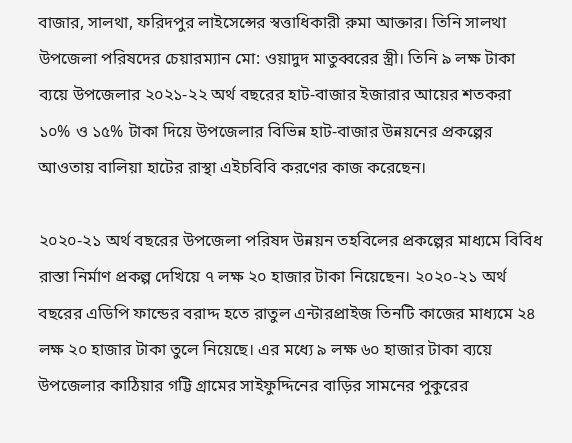বাজার, সালথা, ফ‌রিদপুর লাইসেন্সের স্বত্তাধিকারী রুমা আক্তার। তি‌নি সালথা উপ‌জেলা প‌রিষ‌দের চেয়ারম‌্যান মো: ওয়াদুদ মাতুব্ব‌রের স্ত্রী। তি‌নি ৯ লক্ষ টাকা ব‌্যয়ে উপ‌জেলার ২০২১-২২ অর্থ বছ‌রের হাট-বাজার ইজারার আয়ের শতকরা ১০% ও ১৫% টাকা দিয়ে উপজেলার বিভিন্ন হাট-বাজার উন্নয়নের প্রকল্পের আওতায় বা‌লিয়া হা‌টের রাস্থা এইচ‌বি‌বি কর‌ণের কাজ ক‌রে‌ছেন।

২০২০-২১ অর্থ বছ‌রের উপ‌জেলা প‌রিষদ উন্নয়ন তহ‌বি‌লের প্রক‌ল্পের মাধ‌্যমে বি‌বিধ রাস্তা নির্মাণ প্রকল্প দে‌খি‌য়ে ৭ লক্ষ ২০ হাজার টাকা নি‌য়ে‌ছেন। ২০২০-২১ অর্থ বছ‌রের এ‌ডি‌পি ফা‌ন্ডের বরাদ্দ হ‌তে রাতুল এন্টারপ্রাইজ তিন‌টি কা‌জের মাধ‌্যমে ২৪ লক্ষ ২০ হাজার টাকা তু‌লে নি‌য়ে‌ছে। এর মধ্যে ৯ লক্ষ ৬০ হাজার টাকা ব‌্যয়ে উপ‌জেলার কা‌ঠিয়ার গ‌ট্টি গ্রা‌মের সাইফু‌দ্দি‌নের বা‌ড়ির সাম‌নের পুকু‌রের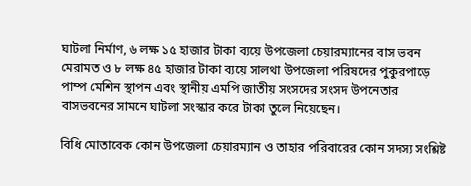ঘাটলা নির্মাণ, ৬ লক্ষ ১৫ হাজার টাকা ব‌্যয়ে উপ‌জেলা চেয়ারম‌্যা‌নের বাস ভবন মেরামত ও ৮ লক্ষ ৪৫ হাজার টাকা ব‌্যয়ে সালথা উপ‌জেলা প‌রিষ‌দের পুকুরপা‌ড়ে পাম্প মে‌শিন স্থাপন এবং স্থানীয় এম‌পি জাতীয় সংস‌দের সংসদ উপ‌নেতার বাসভব‌নের সাম‌নে ঘাটলা সংস্কার ক‌রে টাকা তু‌লে নি‌য়ে‌ছেন।

বি‌ধি মোতা‌বেক কোন উপ‌জেলা চেয়ারম‌্যান ও তাহার প‌রিবা‌রের কোন সদস‌্য সং‌শ্লিষ্ট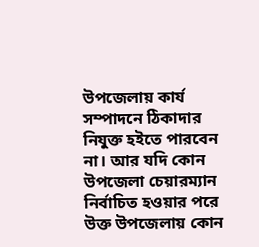উপ‌জেলায় কার্য সম্পাদনে ঠিকাদার নিযুক্ত হই‌তে পার‌বেন না। আর য‌দি কোন উপ‌জেলা চেয়ারম‌্যান নির্বা‌চিত হওয়ার প‌রে উক্ত উপ‌জেলায় কোন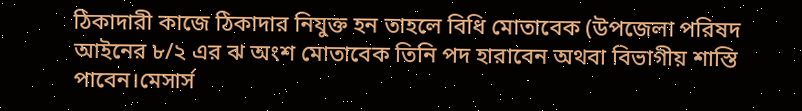ঠিকাদারী কা‌জে ঠিকাদার নিযুক্ত হন তাহ‌লে বি‌ধি মোতা‌বেক (উপ‌জেলা প‌রিষদ আইনের ৮/২ এর ঝ অংশ মোতা‌বেক তি‌নি পদ হারা‌বেন অথবা বিভাগীয় শা‌স্তি পা‌বেন।মেসার্স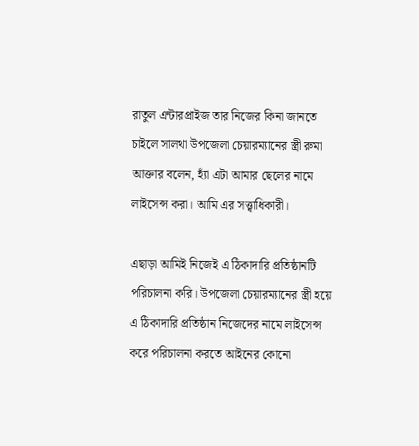রাতুল এন্টারপ্রাইজ তার নিজের কিনা জানতে চাইলে সালথা উপ‌জেলা চেয়ারম্যানের স্ত্রী রুমা আক্তার ব‌লেন, হ্যাঁ এটা আমার ছেলের নামে লাইসেন্স করা। আমি এর সত্ত্বাধিকারী।

এছাড়া আমিই নিজেই এ ঠিকাদারি প্রতিষ্ঠানটি পরিচালনা করি। উপজেলা চেয়ারম্যানের স্ত্রী হয়ে এ ঠিকাদারি প্রতিষ্ঠান নিজেদের নামে লাইসেন্স করে পরিচালনা করতে আইনের কোনো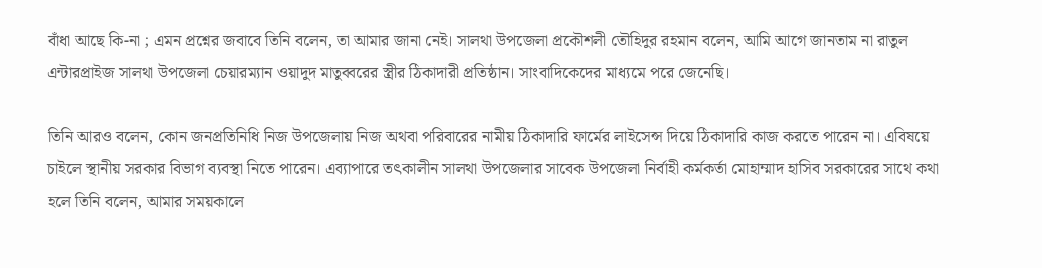বাঁধা আছে কি-না ; এমন প্রশ্নের জবাবে তিনি বলেন, তা আমার জানা নেই। সালথা উপজেলা প্রকৌশলী তৌহিদুর রহমান বলেন, আমি আগে জানতাম না রাতুল এন্টারপ্রাইজ সালথা উপ‌জেলা চেয়ারম‌্যান ওয়াদুদ মাতুব্ব‌রের স্ত্রীর ঠিকাদারী প্রতিষ্ঠান। সাংবা‌দিকে‌দের মাধ‌্যমে প‌রে জে‌নে‌ছি।

তি‌নি আরও ব‌লেন, কোন জনপ্রতিনিধি নিজ উপ‌জেলায় নিজ অথবা প‌রিবা‌রের নামীয় ঠিকাদারি ফার্মের লাইসেন্স দিয়ে ঠিকাদারি কাজ করতে পারেন না। এবিষয়ে চাইলে স্থানীয় সরকার বিভাগ ব্যবস্থা নিতে পারেন। এব্যাপারে তৎকালীন সালথা উপজেলার সাবেক উপজেলা নির্বাহী কর্মকর্তা মোহাম্মাদ হাসিব সরকারের সাথে কথা হলে তিনি বলেন, আমার সময়কালে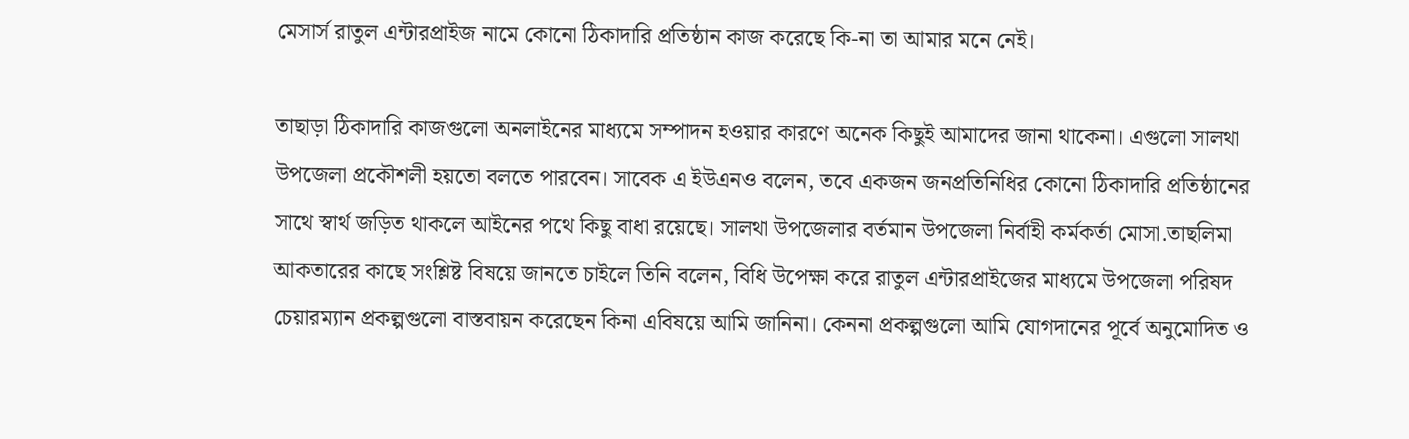মেসার্স রাতুল এন্টারপ্রাইজ নামে কোনো ঠিকাদারি প্রতিষ্ঠান কাজ করেছে কি-না তা আমার মনে নেই।

তাছাড়া ঠিকাদারি কাজগুলো অনলাইনের মাধ্যমে সম্পাদন হওয়ার কারণে অনেক কিছুই আমাদের জানা থাকেনা। এগুলো সালথা উপজেলা প্রকৌশলী হয়তো বলতে পারবেন। সাবেক এ ইউএনও বলেন, তবে একজন জনপ্রতিনিধির কোনো ঠিকাদারি প্রতিষ্ঠানের সাথে স্বার্থ জড়িত থাকলে আইনের পথে কিছু বাধা রয়েছে। সালথা উপজেলার বর্তমান উপজেলা নির্বাহী কর্মকর্তা মোসা.তাছলিমা আকতারের কাছে সংশ্লিষ্ট বিষয়ে জানতে চাইলে তিনি বলেন, বিধি উপেক্ষা করে রাতুল এন্টারপ্রাইজের মাধ্যমে উপজেলা পরিষদ চেয়ারম্যান প্রকল্পগুলো বাস্তবায়ন করেছেন কিনা এবিষয়ে আমি জানিনা। কেননা প্রকল্পগুলো আমি যোগদানের পূর্বে অনুমোদিত ও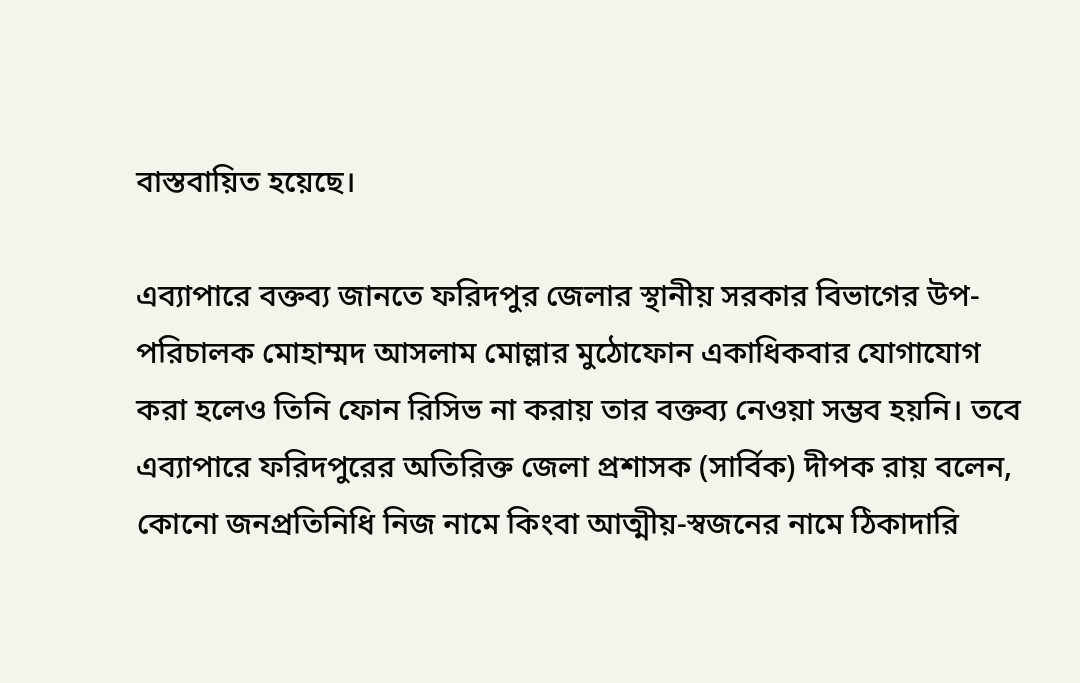বাস্তবায়িত হয়েছে।

এব্যাপারে বক্তব্য জানতে ফ‌রিদপুর জেলার স্থানীয় সরকার বিভা‌গের উপ-প‌রিচালক মোহাম্মদ আসলাম মোল্লার মুঠোফোন একাধিকবার যোগাযোগ করা হলেও তিনি ফোন রিসিভ না করায় তার বক্তব্য নেওয়া সম্ভব হয়নি। তবে এব্যাপারে ফরিদপুরের অতিরিক্ত জেলা প্রশাসক (সার্বিক) দীপক রায় বলেন, কোনো জনপ্রতিনিধি নিজ নামে কিংবা আত্মীয়-স্বজনের নামে ঠিকাদারি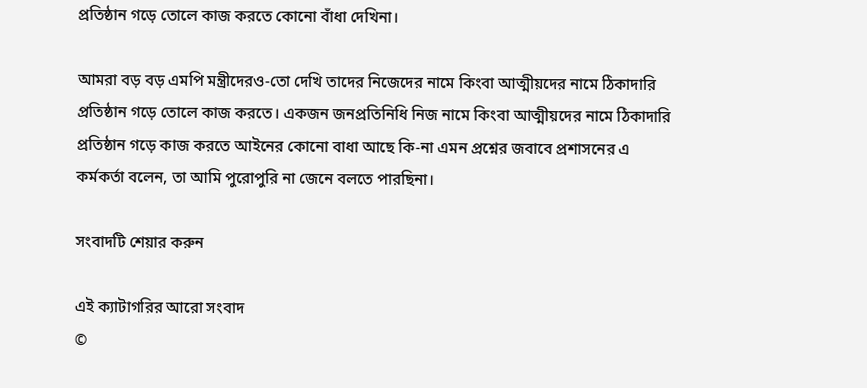প্রতিষ্ঠান গড়ে তোলে কাজ করতে কোনো বাঁধা দেখিনা।

আমরা বড় বড় এমপি মন্ত্রীদেরও-তো দেখি তাদের নিজেদের নামে কিংবা আত্মীয়দের নামে ঠিকাদারি প্রতিষ্ঠান গড়ে তোলে কাজ করতে। একজন জনপ্রতিনিধি নিজ নামে কিংবা আত্মীয়দের নামে ঠিকাদারি প্রতিষ্ঠান গড়ে কাজ করতে আইনের কোনো বাধা আছে কি-না এমন প্রশ্নের জবাবে প্রশাসনের এ কর্মকর্তা বলেন, তা আমি পুরোপুরি না জেনে বলতে পারছিনা।

সংবাদটি শেয়ার করুন

এই ক্যাটাগরির আরো সংবাদ
©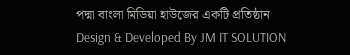পদ্মা বাংলা মিডিয়া হাউজের একটি প্রতিষ্ঠান
Design & Developed By JM IT SOLUTION